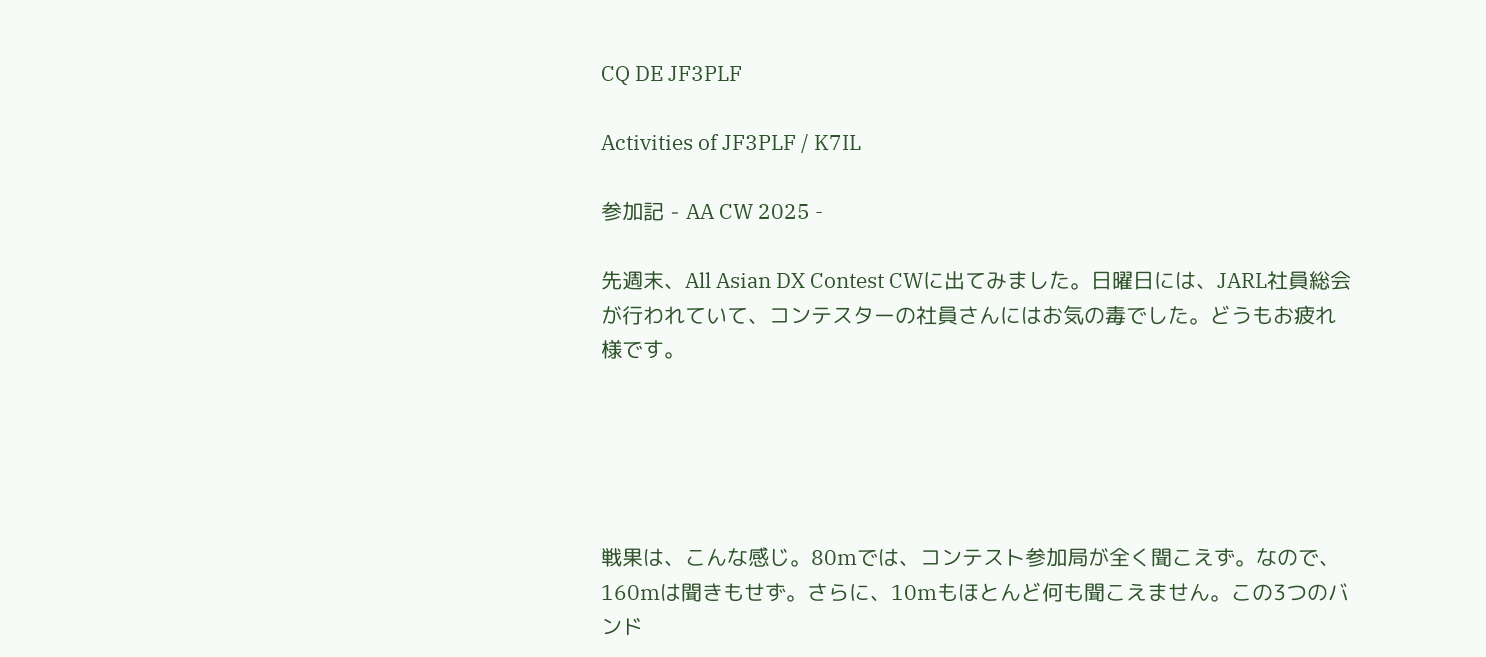CQ DE JF3PLF

Activities of JF3PLF / K7IL

参加記 - AA CW 2025 -

先週末、All Asian DX Contest CWに出てみました。日曜日には、JARL社員総会が行われていて、コンテスターの社員さんにはお気の毒でした。どうもお疲れ様です。





戦果は、こんな感じ。80mでは、コンテスト参加局が全く聞こえず。なので、160mは聞きもせず。さらに、10mもほとんど何も聞こえません。この3つのバンド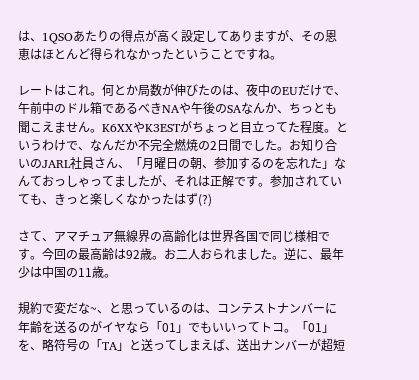は、1QSOあたりの得点が高く設定してありますが、その恩恵はほとんど得られなかったということですね。

レートはこれ。何とか局数が伸びたのは、夜中のEUだけで、午前中のドル箱であるべきNAや午後のSAなんか、ちっとも聞こえません。K6XXやK3ESTがちょっと目立ってた程度。というわけで、なんだか不完全燃焼の2日間でした。お知り合いのJARL社員さん、「月曜日の朝、参加するのを忘れた」なんておっしゃってましたが、それは正解です。参加されていても、きっと楽しくなかったはず(?)

さて、アマチュア無線界の高齢化は世界各国で同じ様相です。今回の最高齢は92歳。お二人おられました。逆に、最年少は中国の11歳。

規約で変だな~、と思っているのは、コンテストナンバーに年齢を送るのがイヤなら「01」でもいいってトコ。「01」を、略符号の「TA」と送ってしまえば、送出ナンバーが超短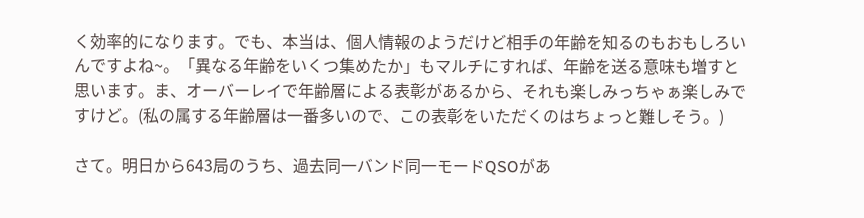く効率的になります。でも、本当は、個人情報のようだけど相手の年齢を知るのもおもしろいんですよね~。「異なる年齢をいくつ集めたか」もマルチにすれば、年齢を送る意味も増すと思います。ま、オーバーレイで年齢層による表彰があるから、それも楽しみっちゃぁ楽しみですけど。(私の属する年齢層は一番多いので、この表彰をいただくのはちょっと難しそう。)

さて。明日から643局のうち、過去同一バンド同一モードQSOがあ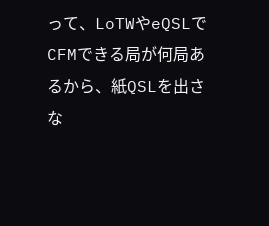って、LoTWやeQSLでCFMできる局が何局あるから、紙QSLを出さな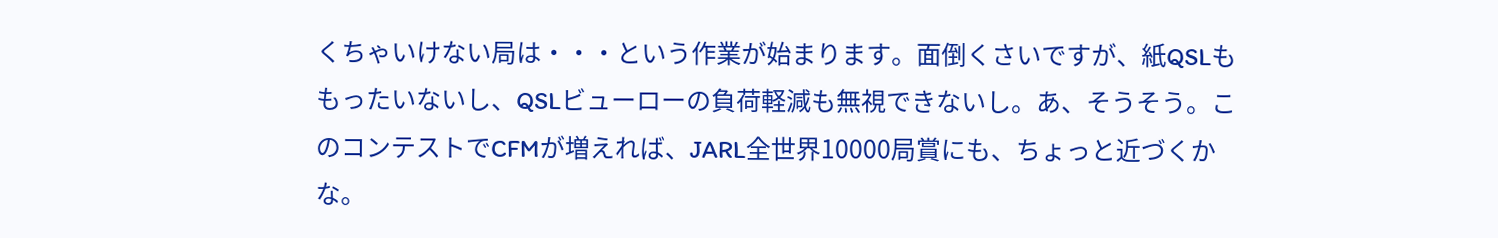くちゃいけない局は・・・という作業が始まります。面倒くさいですが、紙QSLももったいないし、QSLビューローの負荷軽減も無視できないし。あ、そうそう。このコンテストでCFMが増えれば、JARL全世界10000局賞にも、ちょっと近づくかな。